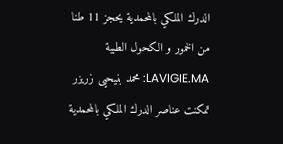الدرك الملكي بالمحمدية يحجز 11 طنا من الخمور و الكحول الطبية
LAVIGIE.MA: محمد بنيحيى زريزر
تمكنت عناصر الدرك الملكي بالمحمدية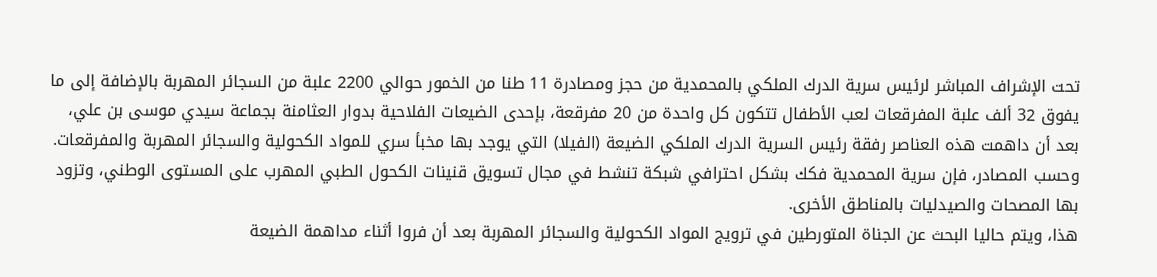تحت الإشراف المباشر لرئيس سرية الدرك الملكي بالمحمدية من حجز ومصادرة 11 طنا من الخمور حوالي 2200 علبة من السجائر المهربة بالإضافة إلى ما يفوق 32 ألف علبة المفرقعات لعب الأطفال تتكون كل واحدة من 20 مفرقعة، بإحدى الضيعات الفلاحية بدوار العثامنة بجماعة سيدي موسى بن علي، بعد أن داهمت هذه العناصر رفقة رئيس السرية الدرك الملكي الضيعة (الفيلا) التي يوجد بها مخبأ سري للمواد الكحولية والسجائر المهربة والمفرقعات.
وحسب المصادر، فإن سرية المحمدية فكك بشكل احترافي شبكة تنشط في مجال تسويق قنينات الكحول الطبي المهرب على المستوى الوطني، وتزود بها المصحات والصيدليات بالمناطق الأخرى.
هذا، ويتم حاليا البحث عن الجناة المتورطين في ترويج المواد الكحولية والسجائر المهربة بعد أن فروا أثناء مداهمة الضيعة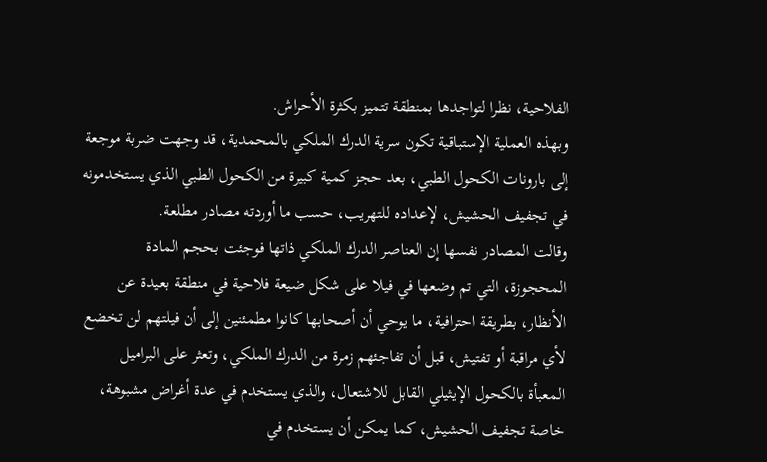الفلاحية، نظرا لتواجدها بمنطقة تتميز بكثرة الأحراش.
وبهذه العملية الإستباقية تكون سرية الدرك الملكي بالمحمدية، قد وجهت ضربة موجعة إلى بارونات الكحول الطبي، بعد حجز كمية كبيرة من الكحول الطبي الذي يستخدمونه في تجفيف الحشيش، لإعداده للتهريب، حسب ما أوردته مصادر مطلعة.
وقالت المصادر نفسها إن العناصر الدرك الملكي ذاتها فوجئت بحجم المادة المحجوزة، التي تم وضعها في فيلا على شكل ضيعة فلاحية في منطقة بعيدة عن الأنظار، بطريقة احترافية، ما يوحي أن أصحابها كانوا مطمئنين إلى أن فيلتهم لن تخضع لأي مراقبة أو تفتيش، قبل أن تفاجئهم زمرة من الدرك الملكي، وتعثر على البراميل المعبأة بالكحول الإيثيلي القابل للاشتعال، والذي يستخدم في عدة أغراض مشبوهة، خاصة تجفيف الحشيش، كما يمكن أن يستخدم في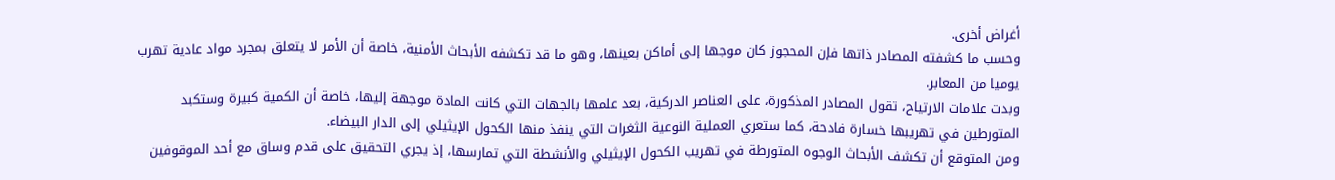أغراض أخرى.
وحسب ما كشفته المصادر ذاتها فإن المحجوز كان موجها إلى أماكن بعينها، وهو ما قد تكشفه الأبحاث الأمنية، خاصة أن الأمر لا يتعلق بمجرد مواد عادية تهرب يوميا من المعابر.
وبدت علامات الارتياح، تقول المصادر المذكورة، على العناصر الدركية، بعد علمها بالجهات التي كانت المادة موجهة إليها، خاصة أن الكمية كبيرة وستكبد المتورطين في تهريبها خسارة فادحة، كما ستعري العملية النوعية الثغرات التي ينفذ منها الكحول الإيثيلي إلى الدار البيضاء.
ومن المتوقع أن تكشف الأبحاث الوجوه المتورطة في تهريب الكحول الإيثيلي والأنشطة التي تمارسها، إذ يجري التحقيق على قدم وساق مع أحد الموقوفين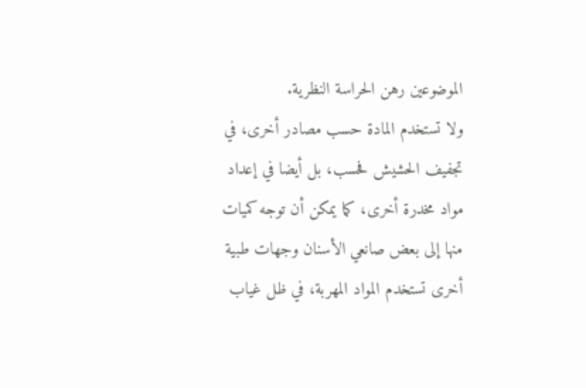الموضوعين رهن الحراسة النظرية.
ولا تستخدم المادة حسب مصادر أخرى، في تجفيف الحشيش فحسب، بل أيضا في إعداد مواد مخدرة أخرى، كما يمكن أن توجه كميات منها إلى بعض صانعي الأسنان وجهات طبية أخرى تستخدم المواد المهربة، في ظل غياب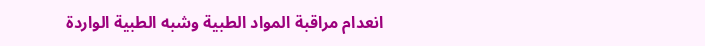انعدام مراقبة المواد الطبية وشبه الطبية الواردة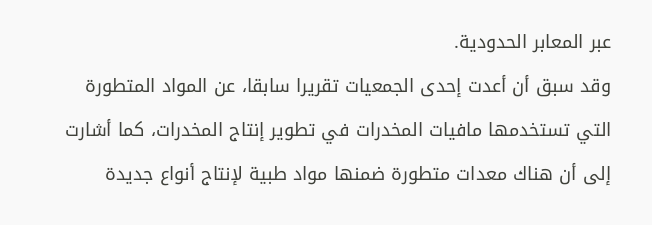عبر المعابر الحدودية.
وقد سبق أن أعدت إحدى الجمعيات تقريرا سابقا، عن المواد المتطورة التي تستخدمها مافيات المخدرات في تطوير إنتاج المخدرات، كما أشارت إلى أن هناك معدات متطورة ضمنها مواد طبية لإنتاج أنواع جديدة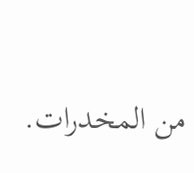من المخدرات.